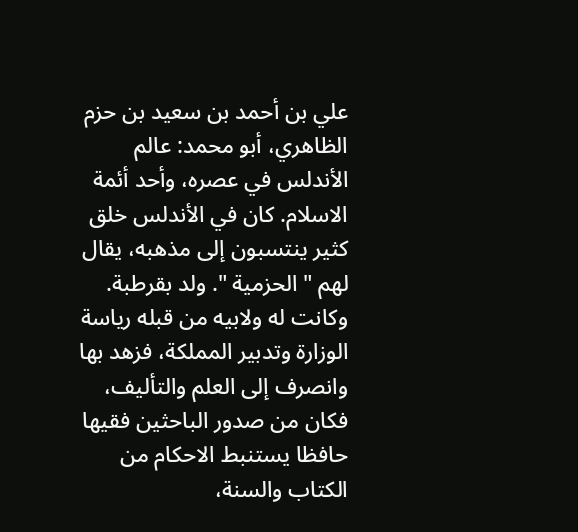علي بن أحمد بن سعيد بن حزم الظاهري، أبو محمد: عالم الأندلس في عصره، وأحد أئمة الاسلام. كان في الأندلس خلق كثير ينتسبون إلى مذهبه، يقال لهم " الحزمية ". ولد بقرطبة.
وكانت له ولابيه من قبله رياسة الوزارة وتدبير المملكة، فزهد بها وانصرف إلى العلم والتأليف، فكان من صدور الباحثين فقيها حافظا يستنبط الاحكام من الكتاب والسنة،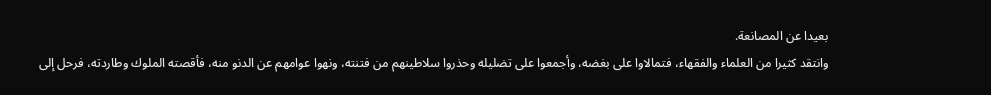بعيدا عن المصانعة.
وانتقد كثيرا من العلماء والفقهاء، فتمالاوا على بغضه، وأجمعوا على تضليله وحذروا سلاطينهم من فتنته، ونهوا عوامهم عن الدنو منه، فأقصته الملوك وطاردته، فرحل إلى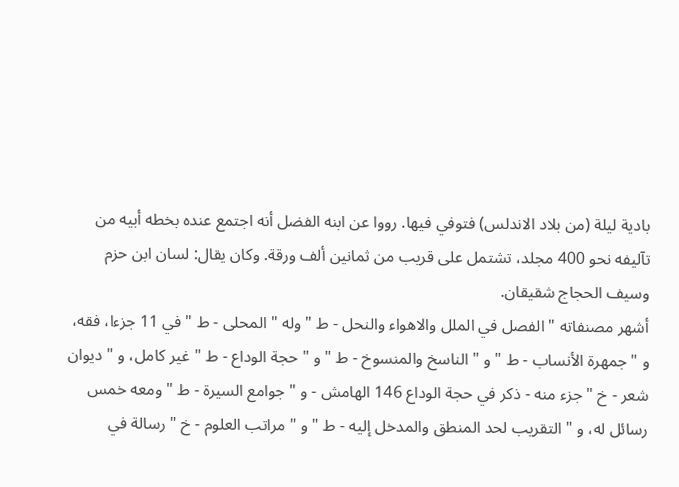بادية ليلة (من بلاد الاندلس) فتوفي فيها. رووا عن ابنه الفضل أنه اجتمع عنده بخطه أبيه من تآليفه نحو 400 مجلد، تشتمل على قريب من ثمانين ألف ورقة. وكان يقال: لسان ابن حزم وسيف الحجاج شقيقان.
أشهر مصنفاته " الفصل في الملل والاهواء والنحل - ط " وله " المحلى - ط " في 11 جزءا، فقه، و " جمهرة الأنساب - ط " و " الناسخ والمنسوخ - ط " و " حجة الوداع - ط " غير كامل، و " ديوان شعر - خ " جزء منه - ذكر في حجة الوداع 146 الهامش - و " جوامع السيرة - ط " ومعه خمس رسائل له، و " التقريب لحد المنطق والمدخل إليه - ط " و " مراتب العلوم - خ " رسالة في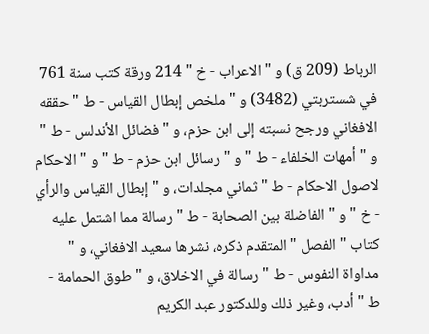الرباط (209 ق) و " الاعراب - خ " 214 ورقة كتب سنة 761 في شستربتي (3482) و " ملخص إبطال القياس - ط " حققه الافغاني ورجح نسبته إلى ابن حزم، و " فضائل الأندلس - ط " و " أمهات الخلفاء - ط " و " رسائل ابن حزم - ط " و " الاحكام لاصول الاحكام - ط " ثماني مجلدات، و " إبطال القياس والرأي - خ " و " الفاضلة بين الصحابة - ط " رسالة مما اشتمل عليه كتاب " الفصل " المتقدم ذكره، نشرها سعيد الافغاني، و " مداواة النفوس - ط " رسالة في الاخلاق، و " طوق الحمامة - ط " أدب، وغير ذلك وللدكتور عبد الكريم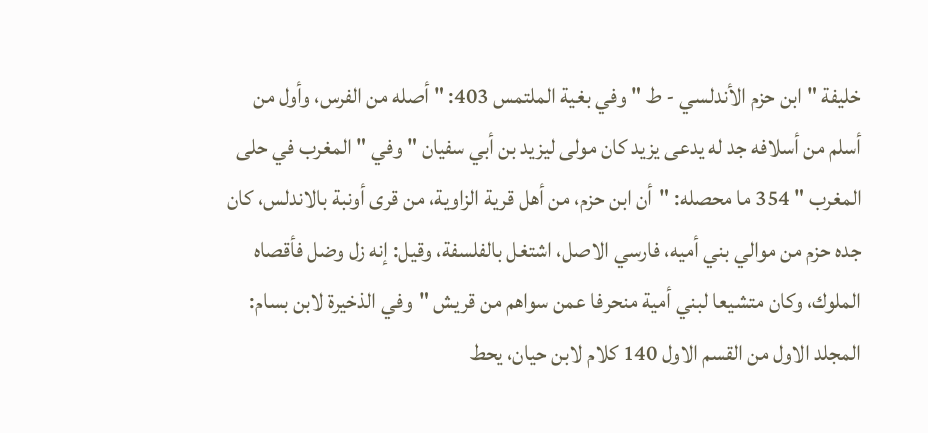خليفة " ابن حزم الأندلسي - ط " وفي بغية الملتمس 403: " أصله من الفرس، وأول من أسلم من أسلافه جد له يدعى يزيد كان مولى ليزيد بن أبي سفيان " وفي " المغرب في حلى المغرب " 354 ما محصله: "أن ابن حزم، من أهل قرية الزاوية، من قرى أونبة بالاندلس، كان جده حزم من موالي بني أميه، فارسي الاصل، اشتغل بالفلسفة، وقيل: إنه زل وضل فأقصاه الملوك، وكان متشيعا لبني أمية منحرفا عمن سواهم من قريش "وفي الذخيرة لابن بسام: المجلد الاول من القسم الاول 140 كلام لابن حيان، يحط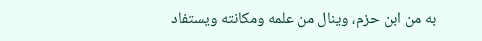به من ابن حزم، وينال من علمه ومكانته ويستفاد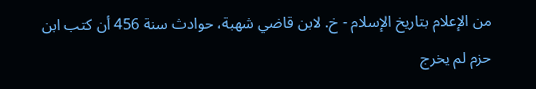من الإعلام بتاريخ الإسلام - خ. لابن قاضي شهبة، حوادث سنة 456 أن كتب ابن حزم لم يخرج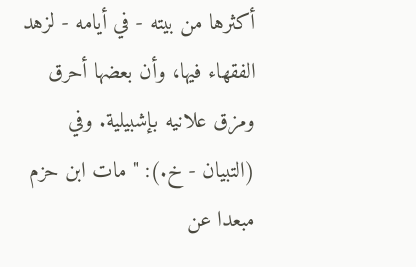أكثرها من بيته - في أيامه - لزهد الفقهاء فيها، وأن بعضها أحرق ومزق علانيه بإشبيلية. وفي (التبيان - خ.): " مات ابن حزم مبعدا عن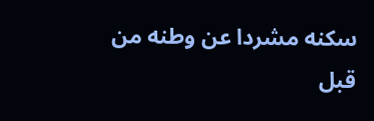سكنه مشردا عن وطنه من قبل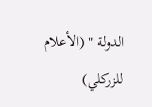الدولة " (الأعلام للزركلي)